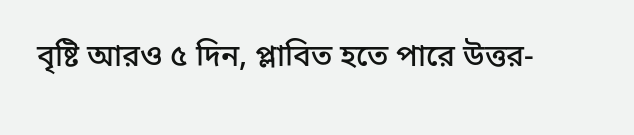বৃষ্টি আরও ৫ দিন, প্লাবিত হতে পারে উত্তর-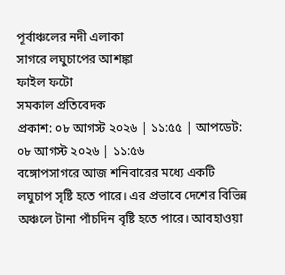পূর্বাঞ্চলের নদী এলাকা
সাগরে লঘুচাপের আশঙ্কা
ফাইল ফটো
সমকাল প্রতিবেদক
প্রকাশ: ০৮ আগস্ট ২০২৬ | ১১:৫৫ | আপডেট: ০৮ আগস্ট ২০২৬ | ১১:৫৬
বঙ্গোপসাগরে আজ শনিবারের মধ্যে একটি লঘুচাপ সৃষ্টি হতে পারে। এর প্রভাবে দেশের বিভিন্ন অঞ্চলে টানা পাঁচদিন বৃষ্টি হতে পারে। আবহাওয়া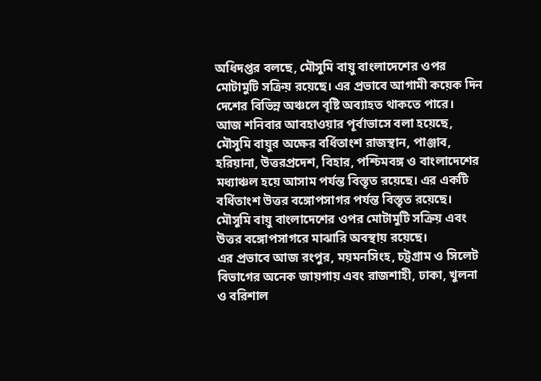অধিদপ্তর বলছে, মৌসুমি বায়ু বাংলাদেশের ওপর মোটামুটি সক্রিয় রয়েছে। এর প্রভাবে আগামী কয়েক দিন দেশের বিভিন্ন অঞ্চলে বৃষ্টি অব্যাহত থাকতে পারে।
আজ শনিবার আবহাওয়ার পূর্বাভাসে বলা হয়েছে, মৌসুমি বায়ুর অক্ষের বর্ধিতাংশ রাজস্থান, পাঞ্জাব, হরিয়ানা, উত্তরপ্রদেশ, বিহার, পশ্চিমবঙ্গ ও বাংলাদেশের মধ্যাঞ্চল হয়ে আসাম পর্যন্ত বিস্তৃত রয়েছে। এর একটি বর্ধিতাংশ উত্তর বঙ্গোপসাগর পর্যন্ত বিস্তৃত রয়েছে। মৌসুমি বায়ু বাংলাদেশের ওপর মোটামুটি সক্রিয় এবং উত্তর বঙ্গোপসাগরে মাঝারি অবস্থায় রয়েছে।
এর প্রভাবে আজ রংপুর, ময়মনসিংহ, চট্টগ্রাম ও সিলেট বিভাগের অনেক জায়গায় এবং রাজশাহী, ঢাকা, খুলনা ও বরিশাল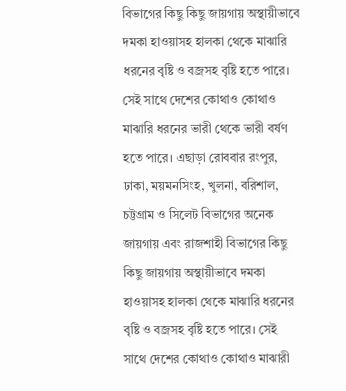বিভাগের কিছু কিছু জায়গায় অস্থায়ীভাবে দমকা হাওয়াসহ হালকা থেকে মাঝারি ধরনের বৃষ্টি ও বজ্রসহ বৃষ্টি হতে পারে। সেই সাথে দেশের কোথাও কোথাও মাঝারি ধরনের ভারী থেকে ভারী বর্ষণ হতে পারে। এছাড়া রোববার রংপুর, ঢাকা, ময়মনসিংহ, খুলনা, বরিশাল, চট্টগ্রাম ও সিলেট বিভাগের অনেক জায়গায় এবং রাজশাহী বিভাগের কিছু কিছু জায়গায় অস্থায়ীভাবে দমকা হাওয়াসহ হালকা থেকে মাঝারি ধরনের বৃষ্টি ও বজ্রসহ বৃষ্টি হতে পারে। সেই সাথে দেশের কোথাও কোথাও মাঝারী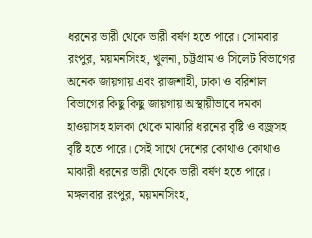ধরনের ভারী থেকে ভারী বর্ষণ হতে পারে। সোমবার রংপুর, ময়মনসিংহ, খুলনা, চট্টগ্রাম ও সিলেট বিভাগের অনেক জায়গায় এবং রাজশাহী, ঢাকা ও বরিশাল বিভাগের কিছু কিছু জায়গায় অস্থায়ীভাবে দমকা হাওয়াসহ হালকা থেকে মাঝারি ধরনের বৃষ্টি ও বজ্রসহ বৃষ্টি হতে পারে। সেই সাথে দেশের কোথাও কোথাও মাঝারী ধরনের ভারী থেকে ভারী বর্ষণ হতে পারে। মঙ্গলবার রংপুর, ময়মনসিংহ,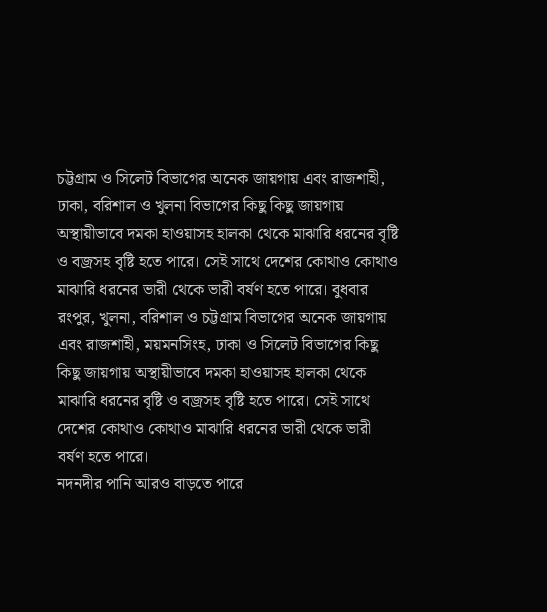চট্টগ্রাম ও সিলেট বিভাগের অনেক জায়গায় এবং রাজশাহী, ঢাকা, বরিশাল ও খুলনা বিভাগের কিছু কিছু জায়গায় অস্থায়ীভাবে দমকা হাওয়াসহ হালকা থেকে মাঝারি ধরনের বৃষ্টি ও বজ্রসহ বৃষ্টি হতে পারে। সেই সাথে দেশের কোথাও কোথাও মাঝারি ধরনের ভারী থেকে ভারী বর্ষণ হতে পারে। বুধবার রংপুর, খুলনা, বরিশাল ও চট্টগ্রাম বিভাগের অনেক জায়গায় এবং রাজশাহী, ময়মনসিংহ, ঢাকা ও সিলেট বিভাগের কিছু কিছু জায়গায় অস্থায়ীভাবে দমকা হাওয়াসহ হালকা থেকে মাঝারি ধরনের বৃষ্টি ও বজ্রসহ বৃষ্টি হতে পারে। সেই সাথে দেশের কোথাও কোথাও মাঝারি ধরনের ভারী থেকে ভারী বর্ষণ হতে পারে।
নদনদীর পানি আরও বাড়তে পারে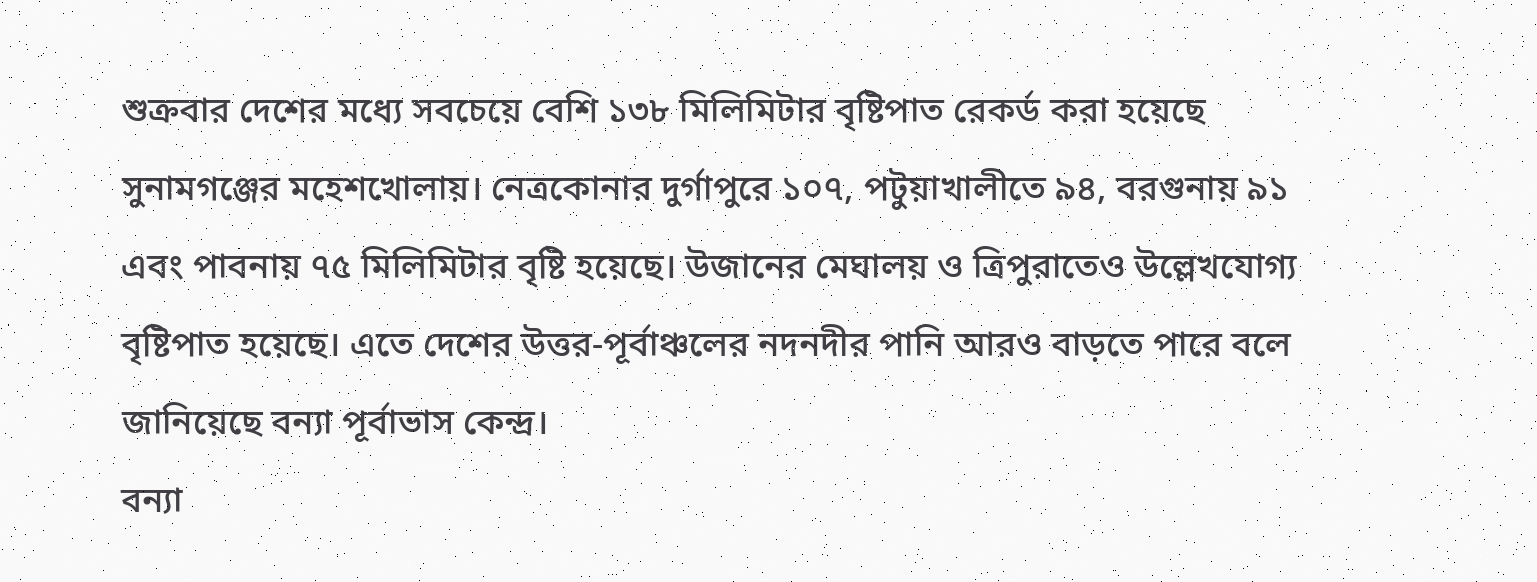শুক্রবার দেশের মধ্যে সবচেয়ে বেশি ১৩৮ মিলিমিটার বৃষ্টিপাত রেকর্ড করা হয়েছে সুনামগঞ্জের মহেশখোলায়। নেত্রকোনার দুর্গাপুরে ১০৭, পটুয়াখালীতে ৯৪, বরগুনায় ৯১ এবং পাবনায় ৭৫ মিলিমিটার বৃষ্টি হয়েছে। উজানের মেঘালয় ও ত্রিপুরাতেও উল্লেখযোগ্য বৃষ্টিপাত হয়েছে। এতে দেশের উত্তর-পূর্বাঞ্চলের নদনদীর পানি আরও বাড়তে পারে বলে জানিয়েছে বন্যা পূর্বাভাস কেন্দ্র।
বন্যা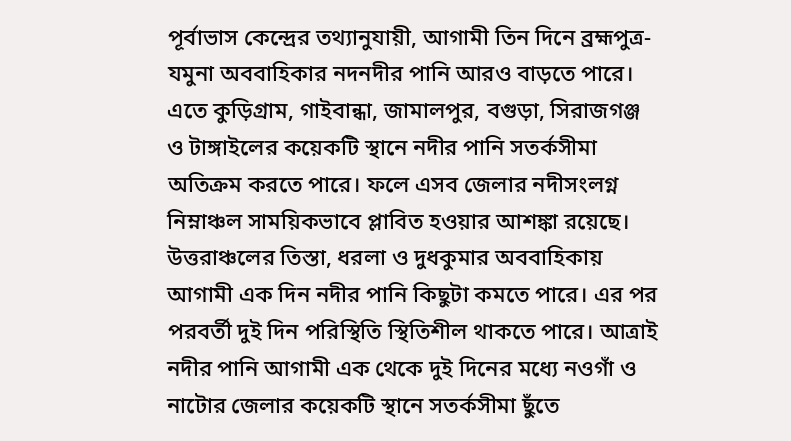পূর্বাভাস কেন্দ্রের তথ্যানুযায়ী, আগামী তিন দিনে ব্রহ্মপুত্র-যমুনা অববাহিকার নদনদীর পানি আরও বাড়তে পারে। এতে কুড়িগ্রাম, গাইবান্ধা, জামালপুর, বগুড়া, সিরাজগঞ্জ ও টাঙ্গাইলের কয়েকটি স্থানে নদীর পানি সতর্কসীমা অতিক্রম করতে পারে। ফলে এসব জেলার নদীসংলগ্ন নিম্নাঞ্চল সাময়িকভাবে প্লাবিত হওয়ার আশঙ্কা রয়েছে।
উত্তরাঞ্চলের তিস্তা, ধরলা ও দুধকুমার অববাহিকায় আগামী এক দিন নদীর পানি কিছুটা কমতে পারে। এর পর পরবর্তী দুই দিন পরিস্থিতি স্থিতিশীল থাকতে পারে। আত্রাই নদীর পানি আগামী এক থেকে দুই দিনের মধ্যে নওগাঁ ও নাটোর জেলার কয়েকটি স্থানে সতর্কসীমা ছুঁতে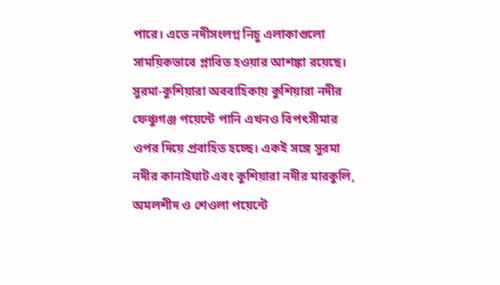পারে। এতে নদীসংলগ্ন নিচু এলাকাগুলো সাময়িকভাবে প্লাবিত হওয়ার আশঙ্কা রয়েছে।
সুরমা-কুশিয়ারা অববাহিকায় কুশিয়ারা নদীর ফেঞ্চুগঞ্জ পয়েন্টে পানি এখনও বিপৎসীমার ওপর দিয়ে প্রবাহিত হচ্ছে। একই সঙ্গে সুরমা নদীর কানাইঘাট এবং কুশিয়ারা নদীর মারকুলি, অমলশীদ ও শেওলা পয়েন্টে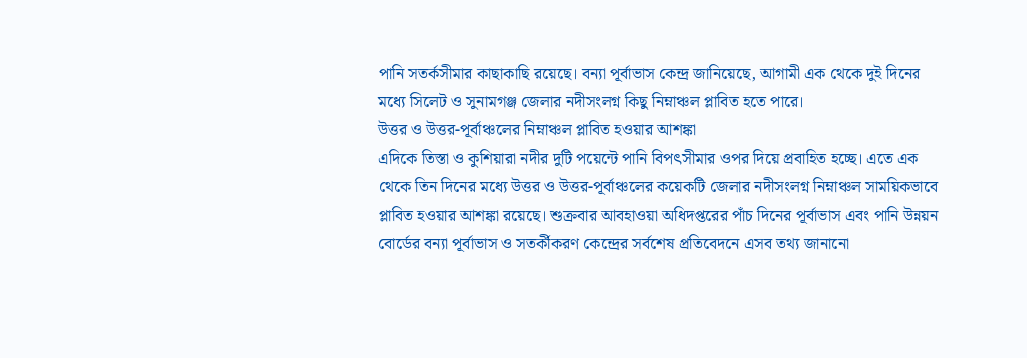পানি সতর্কসীমার কাছাকাছি রয়েছে। বন্যা পূর্বাভাস কেন্দ্র জানিয়েছে, আগামী এক থেকে দুই দিনের মধ্যে সিলেট ও সুনামগঞ্জ জেলার নদীসংলগ্ন কিছু নিম্নাঞ্চল প্লাবিত হতে পারে।
উত্তর ও উত্তর-পূর্বাঞ্চলের নিম্নাঞ্চল প্লাবিত হওয়ার আশঙ্কা
এদিকে তিস্তা ও কুশিয়ারা নদীর দুটি পয়েন্টে পানি বিপৎসীমার ওপর দিয়ে প্রবাহিত হচ্ছে। এতে এক থেকে তিন দিনের মধ্যে উত্তর ও উত্তর-পূর্বাঞ্চলের কয়েকটি জেলার নদীসংলগ্ন নিম্নাঞ্চল সাময়িকভাবে প্লাবিত হওয়ার আশঙ্কা রয়েছে। শুক্রবার আবহাওয়া অধিদপ্তরের পাঁচ দিনের পূর্বাভাস এবং পানি উন্নয়ন বোর্ডের বন্যা পূর্বাভাস ও সতর্কীকরণ কেন্দ্রের সর্বশেষ প্রতিবেদনে এসব তথ্য জানানো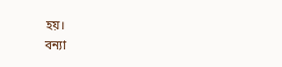হয়।
বন্যা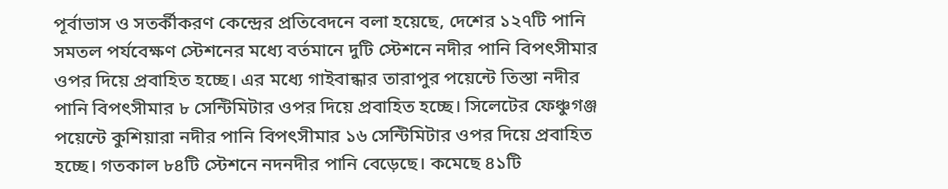পূর্বাভাস ও সতর্কীকরণ কেন্দ্রের প্রতিবেদনে বলা হয়েছে, দেশের ১২৭টি পানি সমতল পর্যবেক্ষণ স্টেশনের মধ্যে বর্তমানে দুটি স্টেশনে নদীর পানি বিপৎসীমার ওপর দিয়ে প্রবাহিত হচ্ছে। এর মধ্যে গাইবান্ধার তারাপুর পয়েন্টে তিস্তা নদীর পানি বিপৎসীমার ৮ সেন্টিমিটার ওপর দিয়ে প্রবাহিত হচ্ছে। সিলেটের ফেঞ্চুগঞ্জ পয়েন্টে কুশিয়ারা নদীর পানি বিপৎসীমার ১৬ সেন্টিমিটার ওপর দিয়ে প্রবাহিত হচ্ছে। গতকাল ৮৪টি স্টেশনে নদনদীর পানি বেড়েছে। কমেছে ৪১টি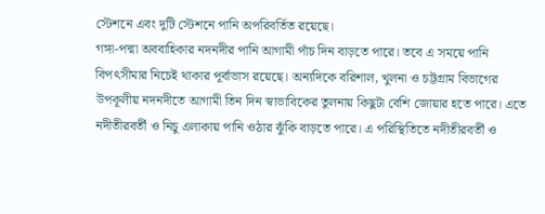স্টেশনে এবং দুটি স্টেশনে পানি অপরিবর্তিত রয়েছে।
গঙ্গা-পদ্মা অববাহিকার নদনদীর পানি আগামী পাঁচ দিন বাড়তে পারে। তবে এ সময়ে পানি বিপৎসীমার নিচেই থাকার পূর্বাভাস রয়েছে। অন্যদিকে বরিশাল, খুলনা ও চট্টগ্রাম বিভাগের উপকূলীয় নদনদীতে আগামী তিন দিন স্বাভাবিকের তুলনায় কিছুটা বেশি জোয়ার হতে পারে। এতে নদীতীরবর্তী ও নিচু এলাকায় পানি ওঠার ঝুঁকি বাড়তে পারে। এ পরিস্থিতিতে নদীতীরবর্তী ও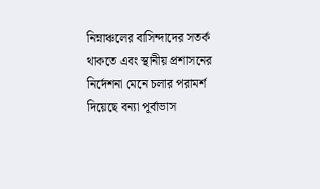নিম্নাঞ্চলের বাসিন্দাদের সতর্ক থাকতে এবং স্থানীয় প্রশাসনের নির্দেশনা মেনে চলার পরামর্শ দিয়েছে বন্যা পূর্বাভাস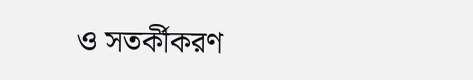ও সতর্কীকরণ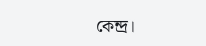কেন্দ্র।